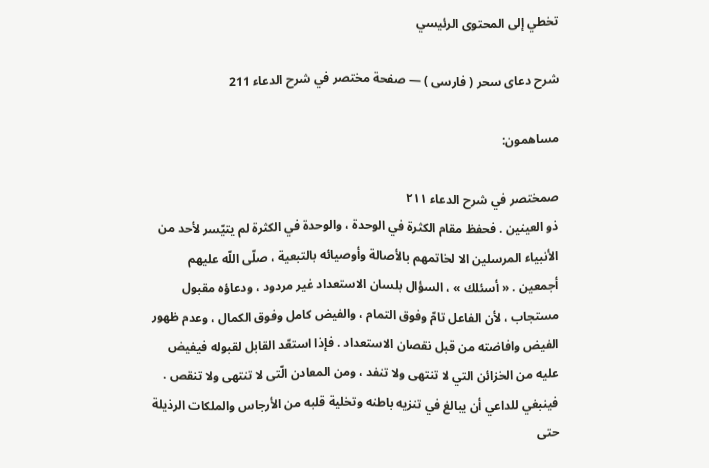تخطي إلى المحتوى الرئيسي

شرح دعاى سحر ( فارسى ) — صفحة مختصر في شرح الدعاء 211

مساهمون:

صمختصر في شرح الدعاء ٢١١
ذو العينين . فحفظ مقام الكثرة في الوحدة ، والوحدة في الكثرة لم يتيّسر لأحد من الأنبياء المرسلين الا لخاتمهم بالأصالة وأوصيائه بالتبعية ، صلّى اللّه عليهم أجمعين . « أسئلك » ، السؤال بلسان الاستعداد غير مردود ، ودعاؤه مقبول مستجاب ، لأن الفاعل تامّ وفوق التمام ، والفيض كامل وفوق الكمال ، وعدم ظهور الفيض وافاضته من قبل نقصان الاستعداد . فإذا استعّد القابل لقبوله فيفيض عليه من الخزائن التي لا تنتهى ولا تنفد ، ومن المعادن الّتى لا تنتهى ولا تنقص . فينبغي للداعي أن يبالغ في تنزيه باطنه وتخلية قلبه من الأرجاس والملكات الرذيلة حتى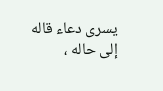يسرى دعاء قاله إلى حاله ،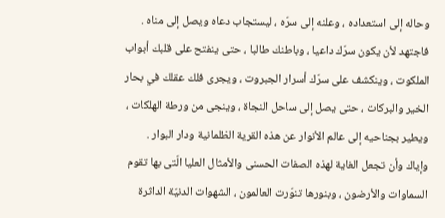وحاله إلى استعداده ، وعلنه إلى سرّه ، ليستجاب دعاه ويصل إلى مناه . فاجتهد لأن يكون سرّك داعيا ، وباطنك طالبا ، حتى ينفتح على قلبك أبواب الملكوت ، وينكشف على سرّك أسرار الجبروت ، ويجرى فلك عقلك في بحار الخير والبركات ، حتى يصل إلى ساحل النجاة ، وينجى من ورطة الهلكات ، ويطير بجناحيه إلى عالم الأنوار عن هذه القرية الظلمانية ودار البوار . وإياك وأن تجعل الغاية لهذه الصفات الحسنى والأمثال العليا الّتى بها تقوم السماوات والأرضون ، وبنورها تنوّرت العالمون ، الشهوات الدنيّة الداثرة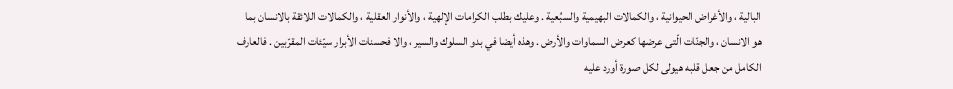البالية ، والأغراض الحيوانية ، والكمالات البهيمية والسبُعية . وعليك بطلب الكرامات الإلهية ، والأنوار العقلية ، والكمالات اللائقة بالانسان بما هو الانسان ، والجنّات الّتى عرضها كعرض السماوات والأرض . وهذه أيضا في بدو السلوك والسير ، والا فحسنات الأبرار سيّئات المقرّبين . فالعارف الكامل من جعل قلبه هيولى لكل صورة أورد عليه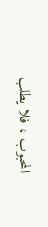المحبوب ، فلا يطلب